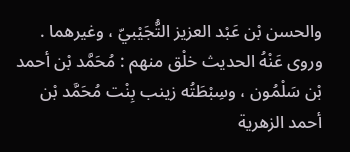والحسن بْن عَبْد العزيز التُّجَيْبيّ ، وغيرهما .
وروى عَنْهُ الحديث خلْق منهم : مُحَمَّد بْن أحمد بْن سَلْمُون ، وسِبْطَتُه زينب بِنْت مُحَمَّد بْن أحمد الزهرية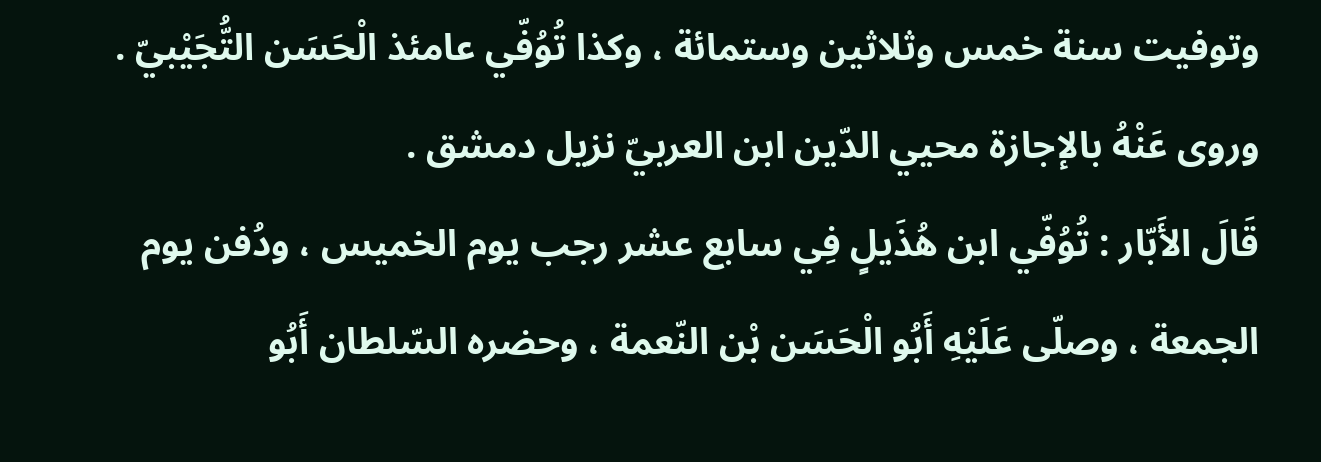وتوفيت سنة خمس وثلاثين وستمائة ، وكذا تُوُفّي عامئذ الْحَسَن التُّجَيْبيّ . وروى عَنْهُ بالإجازة محيي الدّين ابن العربيّ نزيل دمشق .
قَالَ الأَبّار : تُوُفّي ابن هُذَيلٍ فِي سابع عشر رجب يوم الخميس ، ودُفن يوم الجمعة ، وصلّى عَلَيْهِ أَبُو الْحَسَن بْن النّعمة ، وحضره السّلطان أَبُو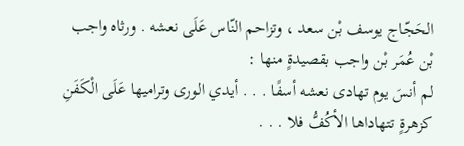الحَجّاج يوسف بْن سعد ، وتزاحم النّاس عَلَى نعشه . ورثاه واجب بْن عُمَر بْن واجب بقصيدةٍ منها :
لم أنسَ يوم تهادى نعشه أسفًا . . . أيدي الورى وتراميها عَلَى الْكَفَنِ
كزهرةٍ تتهاداها الأكُفُّ فلا . . .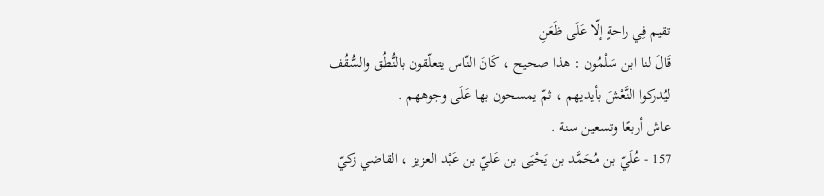تقيم فِي راحةٍ إلّا عَلَى ظَعَنِ
قَالَ لنا ابن سَلْمُون : هذا صحيح ، كَانَ النّاس يتعلّقون بالنُّطُق والسُّقُف ليُدركوا النَّعْشَ بأيديهم ، ثمّ يمسحون بها عَلَى وجوههم .
عاش أربعًا وتسعين سنة .
157 - عُلَيّ بن مُحَمَّد بن يَحْيَى بن عَليّ بن عَبْد العزيز ، القاضي زكيّ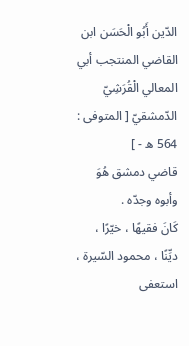الدّين أَبُو الْحَسَن ابن القاضي المنتجب أبي المعالي الْقُرَشِيّ الدّمشقيّ [ المتوفى : 564 ه - ]
قاضي دمشق هُوَ وأبوه وجدّه .
كَانَ فقيهًا ، خيّرًا ، ديِّنًا ، محمود السّيرة ، استعفى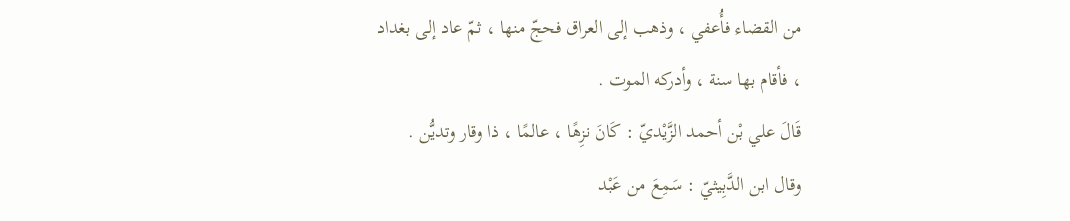من القضاء فأُعفي ، وذهب إلى العراق فحجّ منها ، ثمّ عاد إلى بغداد ، فأقام بها سنة ، وأدركه الموت .
قَالَ علي بْن أحمد الزَّيْديّ : كَانَ نزِهًا ، عالمًا ، ذا وقار وتديُّن .
وقال ابن الدَّبِيثيّ : سَمِعَ من عَبْد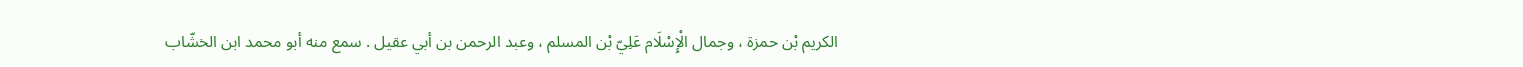الكريم بْن حمزة ، وجمال الْإِسْلَام عَلِيّ بْن المسلم ، وعبد الرحمن بن أبي عقيل . سمع منه أبو محمد ابن الخشّاب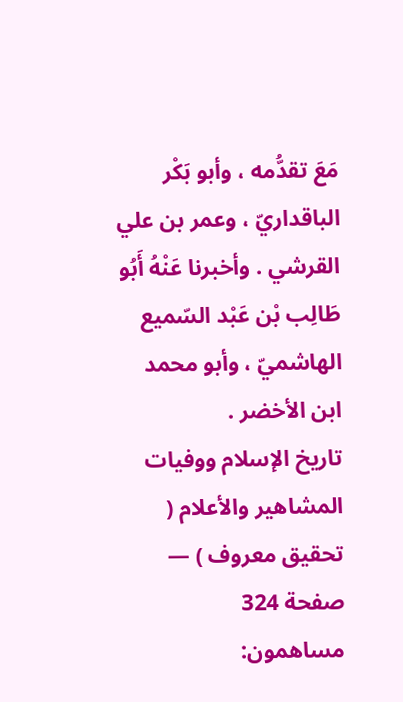مَعَ تقدُّمه ، وأبو بَكْر الباقداريّ ، وعمر بن علي القرشي . وأخبرنا عَنْهُ أَبُو طَالِب بْن عَبْد السّميع الهاشميّ ، وأبو محمد ابن الأخضر .
تاريخ الإسلام ووفيات المشاهير والأعلام ( تحقيق معروف ) — صفحة 324
مساهمون: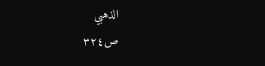الذهبي
ص٣٢٤